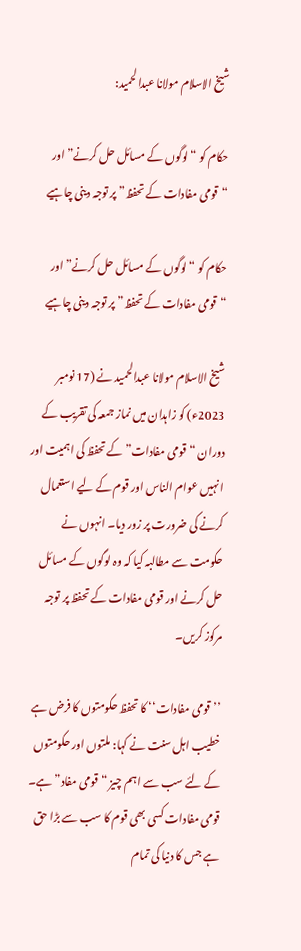شیخ الاسلام مولانا عبدالحمید:

حکام کو “لوگوں کے مسائل حل کرنے” اور “قومی مفادات کے تحفظ” پر توجہ دینی چاہیے

حکام کو “لوگوں کے مسائل حل کرنے” اور “قومی مفادات کے تحفظ” پر توجہ دینی چاہیے

شیخ الاسلام مولانا عبدالحمید نے (17 نومبر 2023ء) کو زاہدان میں نماز جمعہ کی تقریب کے دوران “قومی مفادات” کے تحفظ کی اہمیت اور انہیں عوام الناس اور قوم کے لیے استعمال کرنے کی ضرورت پر زور دیا۔ انہوں نے حکومت سے مطالبہ کیا کہ وہ لوگوں کے مسائل حل کرنے اور قومی مفادات کے تحفظ پر توجہ مرکوز کریں۔

’’قومی مفادات‘‘ کا تحفظ حکومتوں کا فرض ہے
خطیب اہل سنت نے کہا: ملتوں اور حکومتوں کے لئے سب سے اہم چیز “قومی مفاد” ہے۔ قومی مفادات کسی بھی قوم کا سب سے بڑا حق ہے جس کا دنیا کی تمام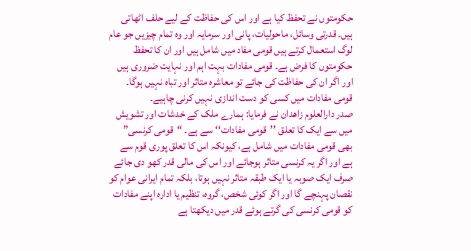حکومتوں نے تحفظ کیا ہے اور اس کی حفاظت کے لیے حلف اٹھاتی ہیں۔ قدرتی وسائل، ماحولیات، پانی اور سرمایہ اور وہ تمام چیزیں جو عام لوگ استعمال کرتے ہیں قومی مفاد میں شامل ہیں اور ان کا تحفظ حکومتوں کا فرض ہے۔ قومی مفادات بہت اہم اور نہایت ضروری ہیں اور اگر ان کی حفاظت کی جائے تو معاشرہ متاثر اور تباہ نہیں ہوگا۔ قومی مفادات میں کسی کو دست اندازی نہیں کرنی چاہیے۔
صدر دارالعلوم زاهدان نے فرمایا: ہمارے ملک کے خدشات اور تشویش میں سے ایک کا تعلق ’’قومی مفادات‘‘ سے ہے۔ “قومی کرنسی” بھی قومی مفادات میں شامل ہے، کیونکہ اس کا تعلق پوری قوم سے ہے اور اگر یہ کرنسی متاثر ہوجائے اور اس کی مالی قدر کھو دی جائے صرف ایک صوبہ یا ایک طبقہ متاثر نہیں ہوتا، بلکہ تمام ایرانی عوام کو نقصان پہنچے گا اور اگر کوئی شخص، گروہ، تنظیم یا ادارہ اپنے مفادات کو قومی کرنسی کی گرتے ہوئے قدر میں دیکھتا ہے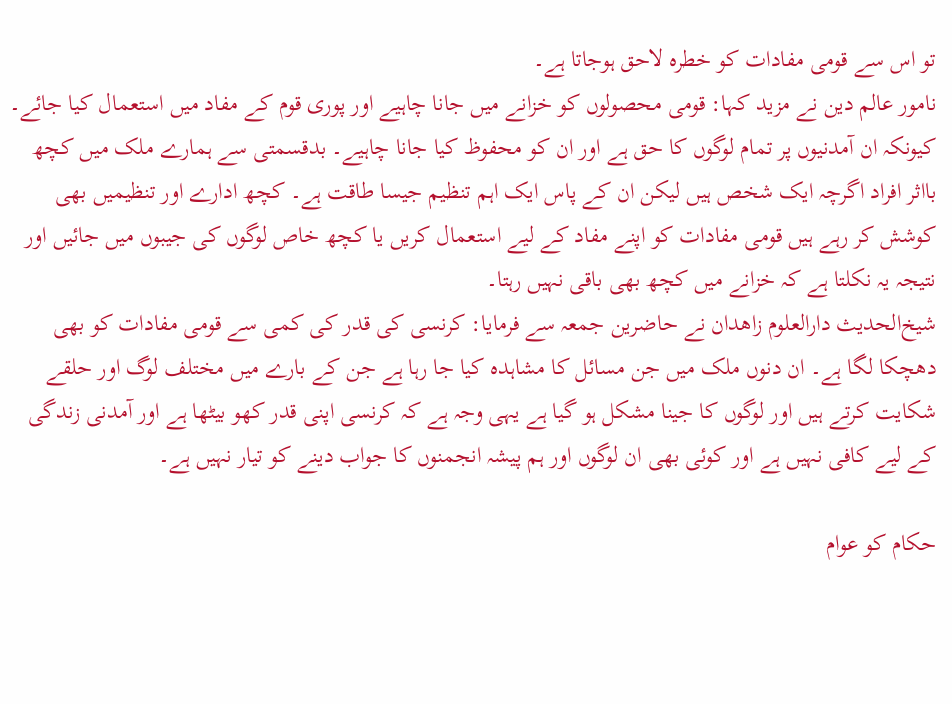تو اس سے قومی مفادات کو خطرہ لاحق ہوجاتا ہے۔
نامور عالم دین نے مزید کہا: قومی محصولوں کو خزانے میں جانا چاہیے اور پوری قوم کے مفاد میں استعمال کیا جائے۔ کیونکہ ان آمدنیوں پر تمام لوگوں کا حق ہے اور ان کو محفوظ کیا جانا چاہیے۔ بدقسمتی سے ہمارے ملک میں کچھ بااثر افراد اگرچہ ایک شخص ہیں لیکن ان کے پاس ایک اہم تنظیم جیسا طاقت ہے۔ کچھ ادارے اور تنظیمیں بھی کوشش کر رہے ہیں قومی مفادات کو اپنے مفاد کے لیے استعمال کریں یا کچھ خاص لوگوں کی جیبوں میں جائیں اور نتیجہ یہ نکلتا ہے کہ خزانے میں کچھ بھی باقی نہیں رہتا۔
شيخ‌الحدیث دارالعلوم زاهدان نے حاضرین جمعہ سے فرمایا: کرنسی کی قدر کی کمی سے قومی مفادات کو بھی دھچکا لگا ہے۔ ان دنوں ملک میں جن مسائل کا مشاہدہ کیا جا رہا ہے جن کے بارے میں مختلف لوگ اور حلقے شکایت کرتے ہیں اور لوگوں کا جینا مشکل ہو گیا ہے یہی وجہ ہے کہ کرنسی اپنی قدر کھو بیٹھا ہے اور آمدنی زندگی کے لیے کافی نہیں ہے اور کوئی بھی ان لوگوں اور ہم پیشہ انجمنوں کا جواب دینے کو تیار نہیں ہے۔

حکام کو عوام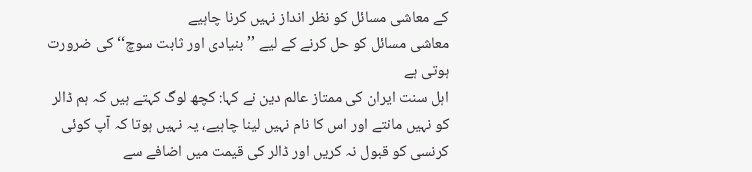کے معاشی مسائل کو نظر انداز نہیں کرنا چاہیے
معاشی مسائل کو حل کرنے کے لیے ’’بنیادی اور ثابت سوچ‘‘ کی ضرورت ہوتی ہے
اہل سنت ایران کی ممتاز عالم دین نے کہا: کچھ لوگ کہتے ہیں کہ ہم ڈالر کو نہیں مانتے اور اس کا نام نہیں لینا چاہیے، یہ نہیں ہوتا کہ آپ کوئی کرنسی کو قبول نہ کریں اور ڈالر کی قیمت میں اضافے سے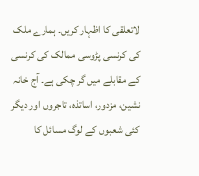لاتعلقی کا اظہار کریں۔ ہمارے ملک کی کرنسی پڑوسی ممالک کی کرنسی کے مقابلے میں گر چکی ہے۔ آج خانہ نشین، مزدور، اساتذہ، تاجروں اور دیگر کئی شعبوں کے لوگ مسائل کا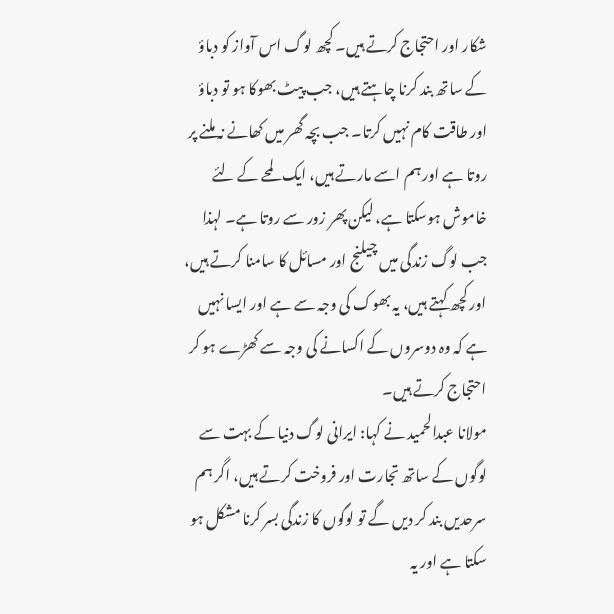شکار اور احتجاج کرتے ہیں۔ کچھ لوگ اس آواز کو دباؤ کے ساتھ بند کرنا چاہتے ہیں، جب پیٹ بھوکا ہو تو دباؤ اور طاقت کام نہیں کرتا۔ جب بچہ گھر میں کھانے نہ ملنے پر روتا ہے اور ہم اسے مارتے ہیں، ایک لمحے کے لئے خاموش ہوسکتا ہے، لیکن پھر زور سے روتا ہے۔ لہذا جب لوگ زندگی میں چیلنج اور مسائل کا سامنا کرتے ہیں، اور کچھ کہتے ہیں، یہ بھوک کی وجہ سے ہے اور ایسا نہیں ہے کہ وہ دوسروں کے اکسانے کی وجہ سے کھڑے ہو کر احتجاج کرتے ہیں۔
مولانا عبدالحمید نے کہا: ایرانی لوگ دنیا کے بہت سے لوگوں کے ساتھ تجارت اور فروخت کرتے ہیں، اگر ہم سرحدیں بند کر دیں گے تو لوگوں کا زندگی بسر کرنا مشکل ہو سکتا ہے اور یہ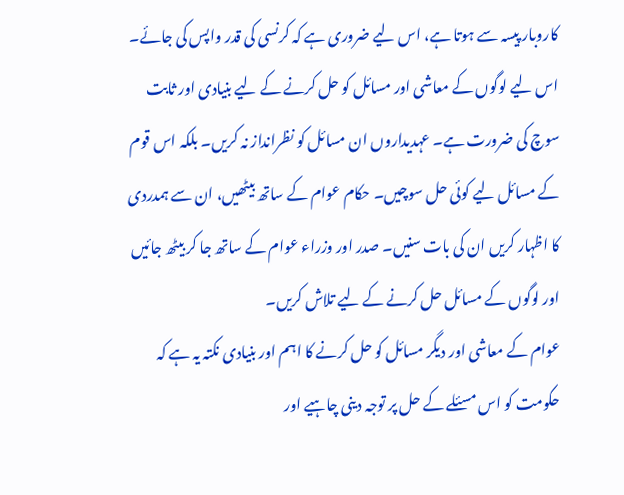کاروبار پیسہ سے ہوتا ہے، اس لیے ضروری ہے کہ کرنسی کی قدر واپس کی جائے۔ اس لیے لوگوں کے معاشی اور مسائل کو حل کرنے کے لیے بنیادی اور ثابت سوچ کی ضرورت ہے۔ عہدیداروں ان مسائل کو نظرانداز نہ کریں۔ بلکہ اس قوم کے مسائل لیے کوئی حل سوچیں۔ حکام عوام کے ساتھ بیٹھیں، ان سے ہمدردی کا اظہار کریں ان کی بات سنیں۔ صدر اور وزراء عوام کے ساتھ جا کر بیٹھ جائیں اور لوگوں کے مسائل حل کرنے کے لیے تلاش کریں۔
عوام کے معاشی اور دیگر مسائل کو حل کرنے کا اہم اور بنیادی نکتہ یہ ہے کہ حکومت کو اس مسئلے کے حل پر توجہ دینی چاہیے اور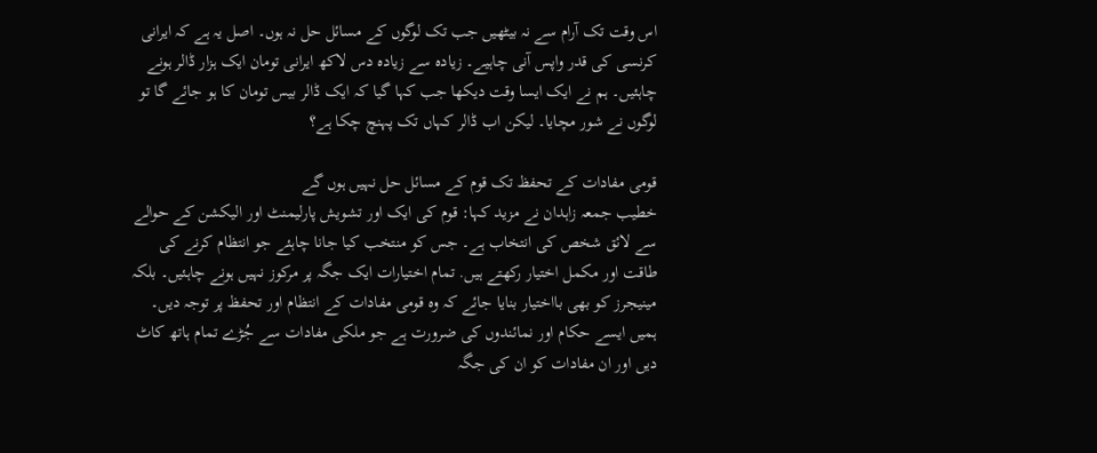اس وقت تک آرام سے نہ بیٹھیں جب تک لوگوں کے مسائل حل نہ ہوں۔ اصل یہ ہے کہ ایرانی کرنسی کی قدر واپس آنی چاہیے۔ زیاده سے زیاده دس لاکھ ایرانی تومان ایک ہزار ڈالر ہونے چاہئیں۔ ہم نے ایک ایسا وقت دیکھا جب کہا گیا کہ ایک ڈالر بیس تومان کا ہو جائے گا تو لوگوں نے شور مچایا۔ لیکن اب ڈالر کہاں تک پہنچ چکا ہے؟

قومی مفادات کے تحفظ تک قوم کے مسائل حل نہیں ہوں گے
خطیب جمعہ زاہدان نے مزید کہا: قوم کی ایک اور تشویش پارلیمنٹ اور الیکشن کے حوالے سے لائق شخص کی انتخاب ہے۔ جس کو منتخب کیا جانا چاہئے جو انتظام کرنے کی طاقت اور مکمل اختیار رکھتے ہیں. تمام اختیارات ایک جگہ پر مرکوز نہیں ہونے چاہئیں۔ بلکہ مینیجرز کو بھی بااختیار بنایا جائے کہ وہ قومی مفادات کے انتظام اور تحفظ پر توجہ دیں۔
ہمیں ایسے حکام اور نمائندوں کی ضرورت ہے جو ملکی مفادات سے جُڑے تمام ہاتھ کاٹ دیں اور ان مفادات کو ان کی جگہ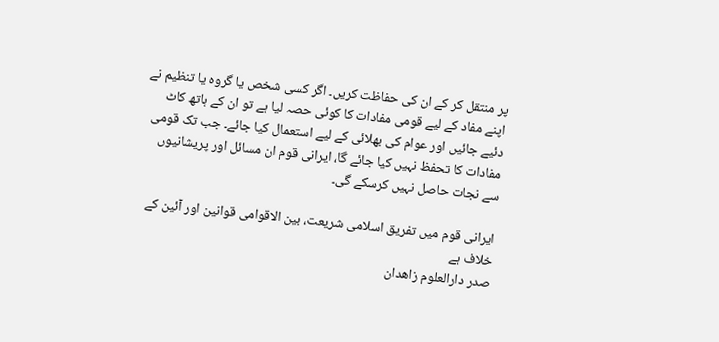پر منتقل کر کے ان کی حفاظت کریں۔ اگر کسی شخص یا گروہ یا تنظیم نے اپنے مفاد کے لیے قومی مفادات کا کوئی حصہ لیا ہے تو ان کے ہاتھ کاٹ دئیے جائیں اور عوام کی بھلائی کے لیے استعمال کیا جائے۔ جب تک قومی مفادات کا تحفظ نہیں کیا جائے گا، ایرانی قوم ان مسائل اور پریشانیوں سے نجات حاصل نہیں کرسکے گی۔

ایرانی قوم میں تفریق اسلامی شریعت، بین الاقوامی قوانین اور آئین کے خلاف ہے
صدر دارالعلوم زاهدان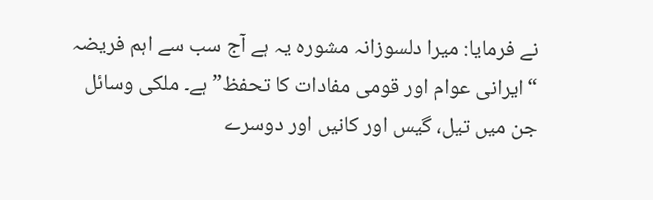نے فرمایا: میرا دلسوزانہ مشورہ یہ ہے آج سب سے اہم فریضہ “ایرانی عوام اور قومی مفادات کا تحفظ” ہے۔ ملکی وسائل جن میں تیل، گیس اور کانیں اور دوسرے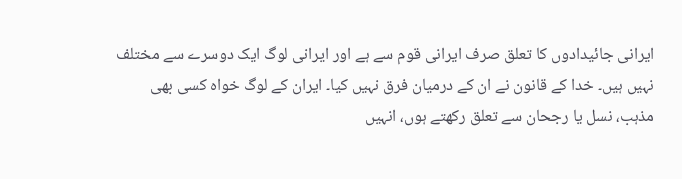ایرانی جائیدادوں کا تعلق صرف ایرانی قوم سے ہے اور ایرانی لوگ ایک دوسرے سے مختلف نہیں ہیں۔ خدا کے قانون نے ان کے درمیان فرق نہیں کیا۔ ایران کے لوگ خواہ کسی بھی مذہب، نسل یا رجحان سے تعلق رکھتے ہوں، انہیں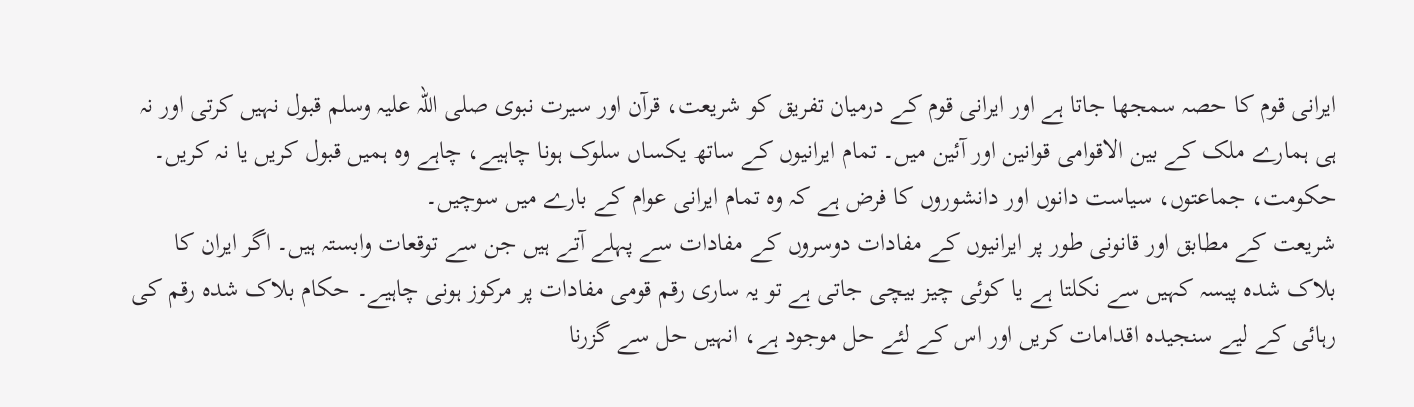ایرانی قوم کا حصہ سمجھا جاتا ہے اور ایرانی قوم کے درمیان تفریق کو شریعت، قرآن اور سیرت نبوی صلی اللہ علیہ وسلم قبول نہیں کرتی اور نہ ہی ہمارے ملک کے بین الاقوامی قوانین اور آئین میں۔ تمام ایرانیوں کے ساتھ یکساں سلوک ہونا چاہیے، چاہے وہ ہمیں قبول کریں یا نہ کریں۔ حکومت، جماعتوں، سیاست دانوں اور دانشوروں کا فرض ہے کہ وہ تمام ایرانی عوام کے بارے میں سوچیں۔
شریعت کے مطابق اور قانونی طور پر ایرانیوں کے مفادات دوسروں کے مفادات سے پہلے آتے ہیں جن سے توقعات وابستہ ہیں۔ اگر ایران کا بلاک شدہ پیسہ کہیں سے نکلتا ہے یا کوئی چیز بیچی جاتی ہے تو یہ ساری رقم قومی مفادات پر مرکوز ہونی چاہیے۔ حکام بلاک شدہ رقم کی رہائی کے لیے سنجیدہ اقدامات کریں اور اس کے لئے حل موجود ہے، انہیں حل سے گزرنا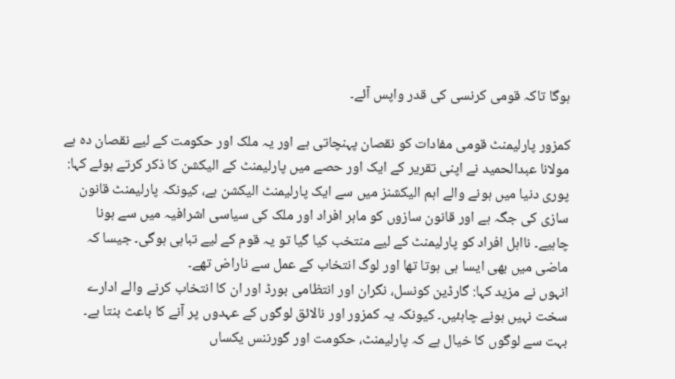ہوگا تاکہ قومی کرنسی کی قدر واپس آئے۔

کمزور پارلیمنٹ قومی مفادات کو نقصان پہنچاتی ہے اور یہ ملک اور حکومت کے لیے نقصان دہ ہے
مولانا عبدالحمید نے اپنی تقریر کے ایک اور حصے میں پارلیمنٹ کے الیکشن کا ذکر کرتے ہوئے کہا: پوری دنیا میں ہونے والے اہم الیکشنز میں سے ایک پارلیمنٹ الیکشن ہے، کیونکہ پارلیمنٹ قانون سازی کی جگہ ہے اور قانون سازوں کو ماہر افراد اور ملک کی سیاسی اشرافیہ میں سے ہونا چاہیے۔ نااہل افراد کو پارلیمنٹ کے لیے منتخب کیا گیا تو یہ قوم کے لیے تباہی ہوگی۔ جیسا کہ ماضی میں بھی ایسا ہی ہوتا تھا اور لوگ انتخاب کے عمل سے ناراض تھے۔
انہوں نے مزید کہا: گارڈین کونسل، نگران اور انتظامی بورڈ اور ان کا انتخاب کرنے والے ادارے سخت نہیں ہونے چاہئیں۔ کیونکہ یہ کمزور اور نالائق لوگوں کے عہدوں پر آنے کا باعث بنتا ہے۔ بہت سے لوگوں کا خیال ہے کہ پارلیمنٹ، حکومت اور گورننس یکساں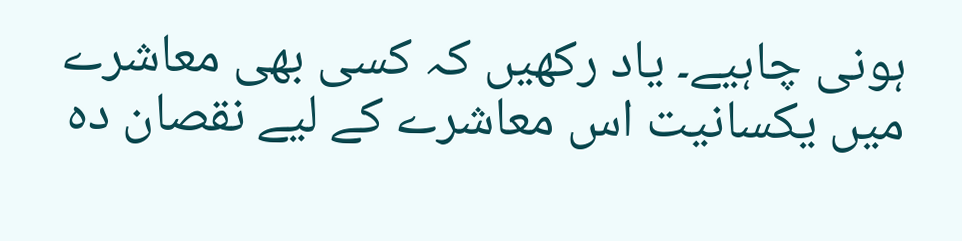ہونی چاہیے۔ یاد رکھیں کہ کسی بھی معاشرے میں یکسانیت اس معاشرے کے لیے نقصان دہ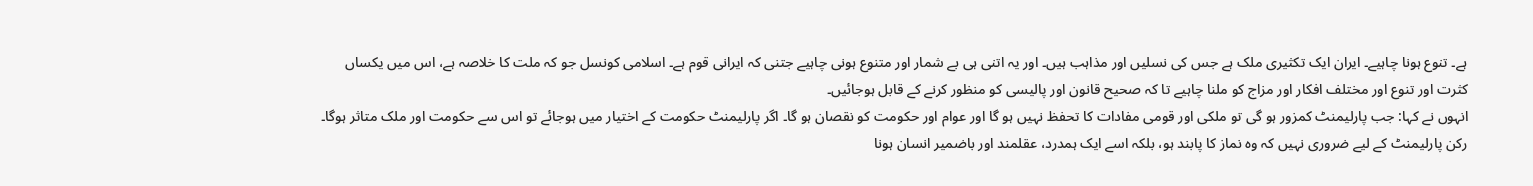ہے۔ تنوع ہونا چاہیے۔ ایران ایک تکثیری ملک ہے جس کی نسلیں اور مذاہب ہیں۔ اور یہ اتنی ہی بے شمار اور متنوع ہونی چاہیے جتنی کہ ایرانی قوم ہے۔ اسلامی کونسل جو کہ ملت کا خلاصہ ہے، اس میں یکساں کثرت اور تنوع اور مختلف افکار اور مزاج کو ملنا چاہیے تا کہ صحیح قانون اور پالیسی کو منظور کرنے کے قابل ہوجائیں۔
انہوں نے کہا: جب پارلیمنٹ کمزور ہو گی تو ملکی اور قومی مفادات کا تحفظ نہیں ہو گا اور عوام اور حکومت کو نقصان ہو گا۔ اگر پارلیمنٹ حکومت کے اختیار میں ہوجائے تو اس سے حکومت اور ملک متاثر ہوگا۔ رکن پارلیمنٹ کے لیے ضروری نہیں کہ وہ نماز کا پابند ہو، بلکہ اسے ایک ہمدرد، عقلمند اور باضمیر انسان ہونا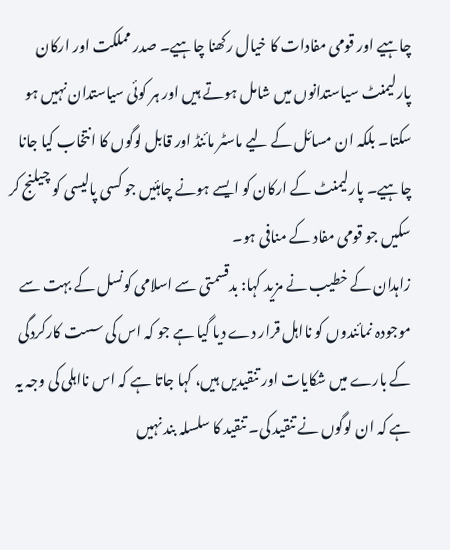چاہیے اور قومی مفادات کا خیال رکھنا چاہیے۔ صدر مملکت اور ارکان پارلیمنٹ سیاستدانوں میں شامل ہوتے ہیں اور ہر کوئی سیاستدان نہیں ہو سکتا۔ بلکہ ان مسائل کے لیے ماسٹر مائنڈ اور قابل لوگوں کا انتخاب کیا جانا چاہیے۔ پارلیمنٹ کے ارکان کو ایسے ہونے چاہئیں جو کسی پالیسی کو چیلنج کر سکیں جو قومی مفاد کے منافی ہو۔
زاہدان کے خطیب نے مزید کہا: بدقسمتی سے اسلامی کونسل کے بہت سے موجودہ نمائندوں کو نااہل قرار دے دیا گیا ہے جو کہ اس کی سست کارکردگی کے بارے میں شکایات اور تنقیدیں ہیں، کہا جاتا ہے کہ اس نااہلی کی وجہ یہ ہے کہ ان لوگوں نے تنقید کی۔ تنقید کا سلسلہ بند نہیں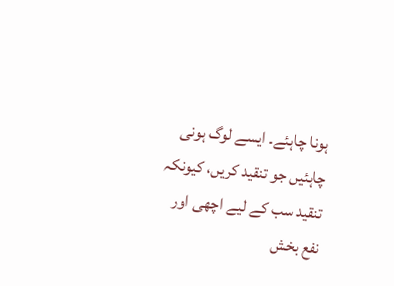ہونا چاہئے۔ ایسے لوگ ہونی چاہئیں جو تنقید کریں، کیونکہ تنقید سب کے لیے اچھی اور نفع بخش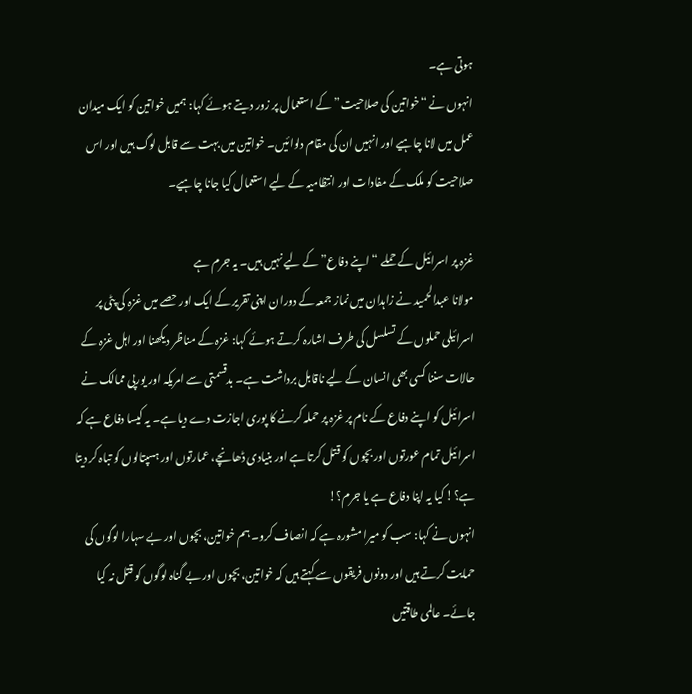ہوتی ہے۔
انہوں نے “خواتین کی صلاحیت” کے استعمال پر زور دیتے ہوئے کہا: ہمیں خواتین کو ایک میدان عمل میں لانا چاہیے اور انہیں ان کی مقام دلوائیں۔ خواتین میں بہت سے قابل لوگ ہیں اور اس صلاحیت کو ملک کے مفادات اور انتظامیہ کے لیے استعمال کیا جانا چاہیے۔

غزہ پر اسرائیل کے حملے “اپنے دفاع” کے لیے نہیں ہیں۔ یہ جرم ہے
مولانا عبدالحمید نے زاہدان میں نماز جمعہ کے دوران اپنی تقریر کے ایک اور حصے میں غزہ کی پٹی پر اسرائیلی حملوں کے تسلسل کی طرف اشارہ کرتے ہوئے کہا: غزہ کے مناظر دیکھنا اور اہل غزہ کے حالات سننا کسی بھی انسان کے لیے ناقابل برداشت ہے۔ بدقسمتی سے امریکہ اور یورپی ممالک نے اسرائیل کو اپنے دفاع کے نام پر غزہ پر حملہ کرنے کا پوری اجازت دے دیا ہے۔ یہ کیسا دفاع ہے کہ اسرائیل تمام عورتوں اور بچوں کو قتل کرتا ہے اور بنیادی ڈھانچے، عمارتوں اور ہسپتالوں کو تباہ کر دیتا ہے؟! کیا یہ اپنا دفاع ہے یا جرم؟!
انہوں نے کہا: سب کو میرا مشورہ ہے کہ انصاف کرو۔ ہم خواتین، بچوں اور بے سہارا لوگوں کی حمایت کرتے ہیں اور دونوں فریقوں سے کہتے ہیں کہ خواتین، بچوں اور بے گناہ لوگوں کو قتل نہ کیا جائے۔ عالمی طاقتیں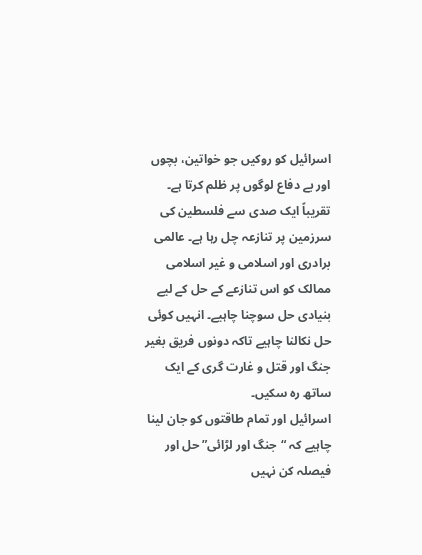اسرائیل کو روکیں جو خواتین، بچوں اور بے دفاع لوگوں پر ظلم کرتا ہے۔
تقریباً ایک صدی سے فلسطین کی سرزمین پر تنازعہ چل رہا ہے۔ عالمی برادری اور اسلامی و غیر اسلامی ممالک کو اس تنازعے کے حل کے لیے بنیادی حل سوچنا چاہیے۔ انہیں کوئی حل نکالنا چاہیے تاکہ دونوں فریق بغیر جنگ اور قتل و غارت گری کے ایک ساتھ رہ سکیں۔
اسرائیل اور تمام طاقتوں کو جان لینا چاہیے کہ “جنگ اور لڑائی” حل اور فیصلہ کن نہیں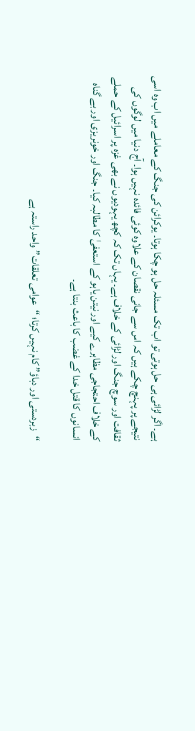ہے۔ اگر لڑائی ہی حل ہوتی تو اب تک مسئلہ حل ہو چکا ہوتا۔ یوکرائن کی جنگ کے معاملے میں اب وہ اسی نتیجے پر پہنچ چکے ہیں کہ اس سے جانی نقصان کے علاوہ کوئی فائدہ نہیں ہوا۔ آج دنیا میں لوگوں کی ثقافت اور سوچ جنگ اور لڑائی کے خلاف ہے۔ یہاں تک کہ کچھ یہودیوں نے بھی غزہ پر اسرائیل کے حملے کے خلاف احتجاجی مظاہرے کیے اور نیتن یاہو کے استعفیٰ کا مطالبہ کیا۔ جنگ اور خونریزی اور بے گناہ انسانوں کا قتل خدا کے غضب کا باعث بنتا ہے۔

“زبردستی اور دباؤ” کام نہیں کرتا؛ “عوامی تعلقات” واحد راستہ ہے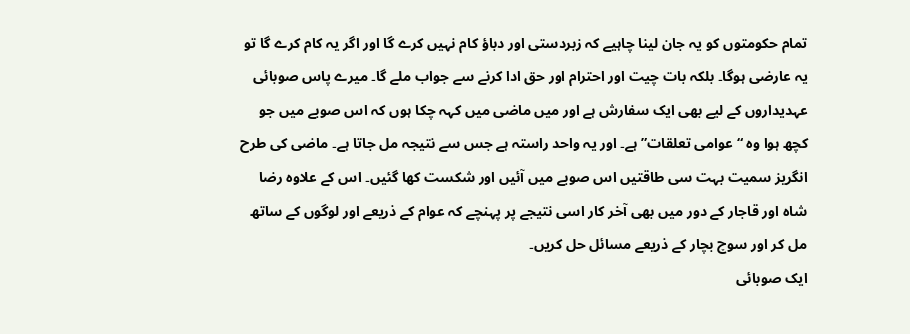تمام حکومتوں کو یہ جان لینا چاہیے کہ زبردستی اور دباؤ کام نہیں کرے گا اور اگر یہ کام کرے گا تو یہ عارضی ہوگا۔ بلکہ بات چیت اور احترام اور حق ادا کرنے سے جواب ملے گا۔ میرے پاس صوبائی عہدیداروں کے لیے بھی ایک سفارش ہے اور میں ماضی میں کہہ چکا ہوں کہ اس صوبے میں جو کچھ ہوا وہ “عوامی تعلقات” ہے۔ اور یہ واحد راستہ ہے جس سے نتیجہ مل جاتا ہے۔ ماضی کی طرح انگریز سمیت بہت سی طاقتیں اس صوبے میں آئیں اور شکست کھا گئیں۔ اس کے علاوہ رضا شاہ اور قاجار کے دور میں بھی آخر کار اسی نتیجے پر پہنچے کہ عوام کے ذریعے اور لوگوں کے ساتھ مل کر اور سوچ بچار کے ذریعے مسائل حل کریں۔
ایک صوبائی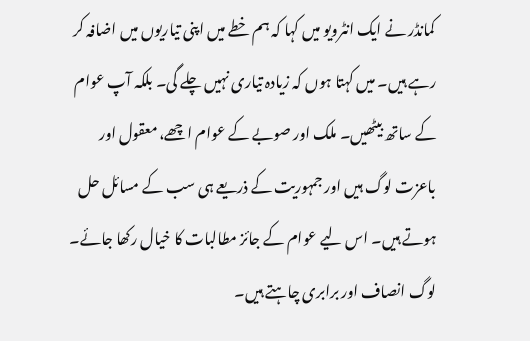کمانڈر نے ایک انٹرویو میں کہا کہ ہم خطے میں اپنی تیاریوں میں اضافہ کر رہے ہیں۔ میں کہتا ہوں کہ زیادہ تیاری نہیں چلے گی۔ بلکہ آپ عوام کے ساتھ بیٹھیں۔ ملک اور صوبے کے عوام اچھے، معقول اور باعزت لوگ ہیں اور جمہوریت کے ذریعے ہی سب کے مسائل حل ہوتے ہیں۔ اس لیے عوام کے جائز مطالبات کا خیال رکھا جائے۔ لوگ انصاف اور برابری چاہتے ہیں۔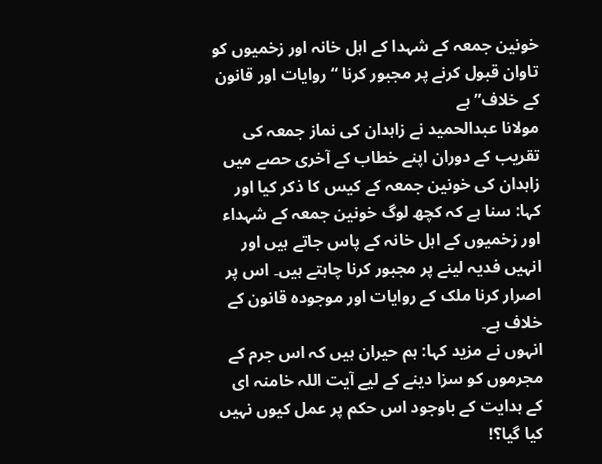خونین جمعہ کے شہدا کے اہل خانہ اور زخمیوں کو تاوان قبول کرنے پر مجبور کرنا “روایات اور قانون کے خلاف” ہے
مولانا عبدالحمید نے زاہدان کی نماز جمعہ کی تقریب کے دوران اپنے خطاب کے آخری حصے میں زاہدان کی خونین جمعہ کے کیس کا ذکر کیا اور کہا: سنا ہے کہ کچھ لوگ خونین جمعہ کے شہداء اور زخمیوں کے اہل خانہ کے پاس جاتے ہیں اور انہیں فدیہ لینے پر مجبور کرنا چاہتے ہیں۔ اس پر اصرار کرنا ملک کے روایات اور موجودہ قانون کے خلاف ہے۔
انہوں نے مزید کہا: ہم حیران ہیں کہ اس جرم کے مجرموں کو سزا دینے کے لیے آیت اللہ خامنہ ای کے ہدایت کے باوجود اس حکم پر عمل کیوں نہیں کیا گیا؟!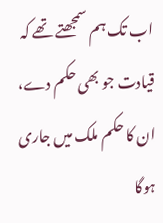اب تک ہم سمجھتے تھے کہ قیادت جو بھی حکم دے، ان کا حکم ملک میں جاری ہوگا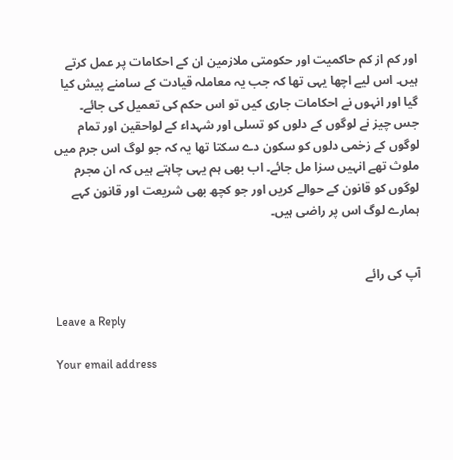اور کم از کم حاکمیت اور حکومتی ملازمین ان کے احکامات پر عمل کرتے ہیں۔ اس لیے اچها یہی تھا کہ جب یہ معاملہ قیادت کے سامنے پیش کیا گیا اور انہوں نے احکامات جاری کیں تو اس حکم کی تعمیل کی جائے۔
جس چیز نے لوگوں کے دلوں کو تسلی اور شہداء کے لواحقین اور تمام لوگوں کے زخمی دلوں کو سکون دے سکتا تھا یہ کہ جو لوگ اس جرم میں ملوث تھے انہیں سزا مل جائے۔ اب بھی ہم یہی چاہتے ہیں کہ ان مجرم لوگوں کو قانون کے حوالے کریں اور جو کچھ بھی شریعت اور قانون کہے ہمارے لوگ اس پر راضی ہیں۔


آپ کی رائے

Leave a Reply

Your email address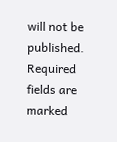will not be published. Required fields are marked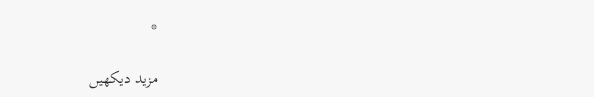*

مزید دیکهیں